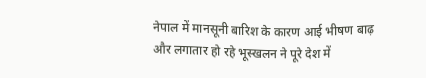नेपाल में मानसूनी बारिश के कारण आई भीषण बाढ़ और लगातार हो रहे भूस्खलन ने पूरे देश में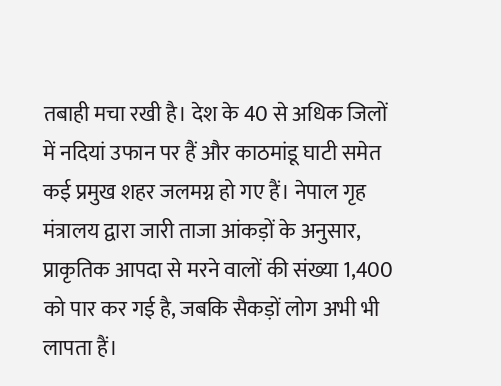तबाही मचा रखी है। देश के 40 से अधिक जिलों में नदियां उफान पर हैं और काठमांडू घाटी समेत कई प्रमुख शहर जलमग्न हो गए हैं। नेपाल गृह मंत्रालय द्वारा जारी ताजा आंकड़ों के अनुसार, प्राकृतिक आपदा से मरने वालों की संख्या 1,400 को पार कर गई है, जबकि सैकड़ों लोग अभी भी लापता हैं।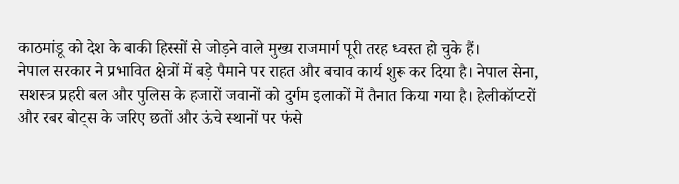काठमांडू को देश के बाकी हिस्सों से जोड़ने वाले मुख्य राजमार्ग पूरी तरह ध्वस्त हो चुके हैं।
नेपाल सरकार ने प्रभावित क्षेत्रों में बड़े पैमाने पर राहत और बचाव कार्य शुरू कर दिया है। नेपाल सेना, सशस्त्र प्रहरी बल और पुलिस के हजारों जवानों को दुर्गम इलाकों में तैनात किया गया है। हेलीकॉप्टरों और रबर बोट्स के जरिए छतों और ऊंचे स्थानों पर फंसे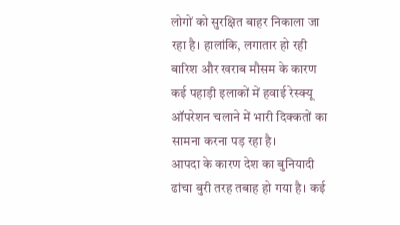लोगों को सुरक्षित बाहर निकाला जा रहा है। हालांकि, लगातार हो रही बारिश और खराब मौसम के कारण कई पहाड़ी इलाकों में हवाई रेस्क्यू ऑपरेशन चलाने में भारी दिक्कतों का सामना करना पड़ रहा है।
आपदा के कारण देश का बुनियादी ढांचा बुरी तरह तबाह हो गया है। कई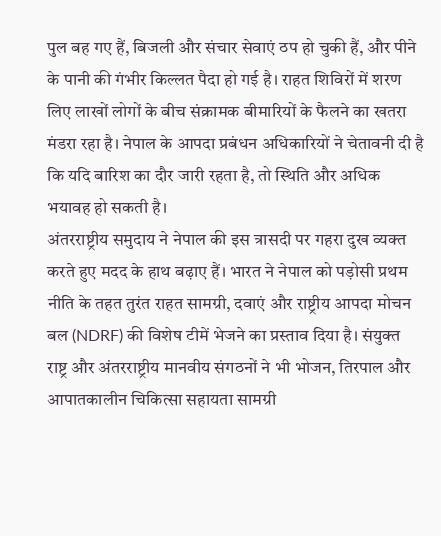पुल बह गए हैं, बिजली और संचार सेवाएं ठप हो चुकी हैं, और पीने के पानी की गंभीर किल्लत पैदा हो गई है। राहत शिविरों में शरण लिए लाखों लोगों के बीच संक्रामक बीमारियों के फैलने का खतरा मंडरा रहा है। नेपाल के आपदा प्रबंधन अधिकारियों ने चेतावनी दी है कि यदि बारिश का दौर जारी रहता है, तो स्थिति और अधिक भयावह हो सकती है।
अंतरराष्ट्रीय समुदाय ने नेपाल की इस त्रासदी पर गहरा दुख व्यक्त करते हुए मदद के हाथ बढ़ाए हैं। भारत ने नेपाल को पड़ोसी प्रथम नीति के तहत तुरंत राहत सामग्री, दवाएं और राष्ट्रीय आपदा मोचन बल (NDRF) की विशेष टीमें भेजने का प्रस्ताव दिया है। संयुक्त राष्ट्र और अंतरराष्ट्रीय मानवीय संगठनों ने भी भोजन, तिरपाल और आपातकालीन चिकित्सा सहायता सामग्री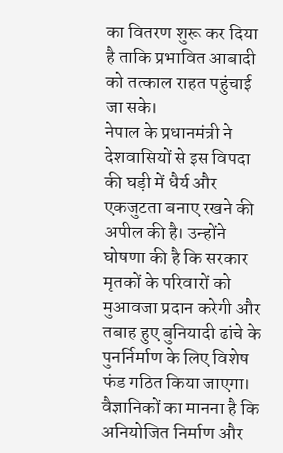का वितरण शुरू कर दिया है ताकि प्रभावित आबादी को तत्काल राहत पहुंचाई जा सके।
नेपाल के प्रधानमंत्री ने देशवासियों से इस विपदा की घड़ी में धैर्य और एकजुटता बनाए रखने की अपील की है। उन्होंने घोषणा की है कि सरकार मृतकों के परिवारों को मुआवजा प्रदान करेगी और तबाह हुए बुनियादी ढांचे के पुनर्निर्माण के लिए विशेष फंड गठित किया जाएगा। वैज्ञानिकों का मानना है कि अनियोजित निर्माण और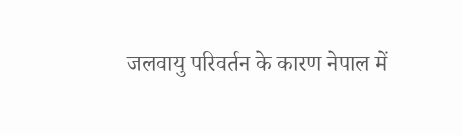जलवायु परिवर्तन के कारण नेपाल में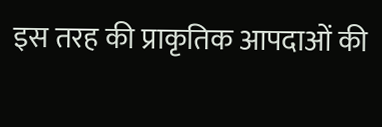इस तरह की प्राकृतिक आपदाओं की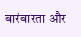बारंबारता और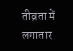तीव्रता में लगातार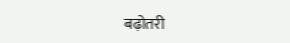बढ़ोतरी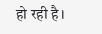हो रही है।